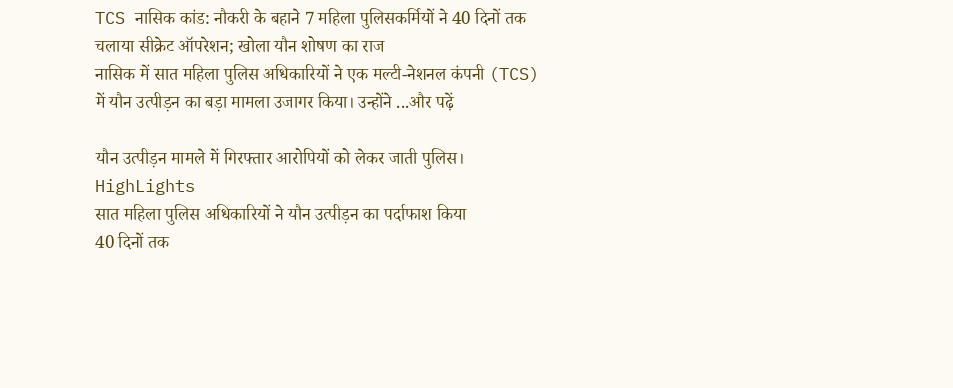TCS नासिक कांड: नौकरी के बहाने 7 महिला पुलिसकर्मियों ने 40 दिनों तक चलाया सीक्रेट ऑपरेशन; खोला यौन शोषण का राज
नासिक में सात महिला पुलिस अधिकारियों ने एक मल्टी-नेशनल कंपनी (TCS) में यौन उत्पीड़न का बड़ा मामला उजागर किया। उन्होंने ...और पढ़ें

यौन उत्पीड़न मामले में गिरफ्तार आरोपियों को लेकर जाती पुलिस।
HighLights
सात महिला पुलिस अधिकारियों ने यौन उत्पीड़न का पर्दाफाश किया
40 दिनों तक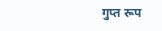गुप्त रूप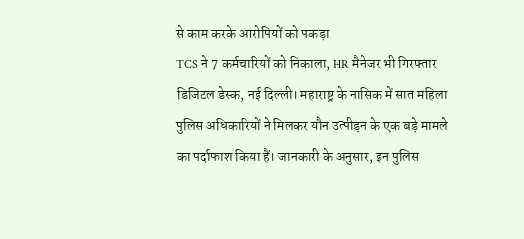से काम करके आरोपियों को पकड़ा
TCS ने 7 कर्मचारियों को निकाला, HR मैनेजर भी गिरफ्तार
डिजिटल डेस्क, नई दिल्ली। महाराष्ट्र के नासिक में सात महिला पुलिस अधिकारियों ने मिलकर यौन उत्पीड़न के एक बड़े मामले का पर्दाफाश किया हैं। जानकारी के अनुसार, इन पुलिस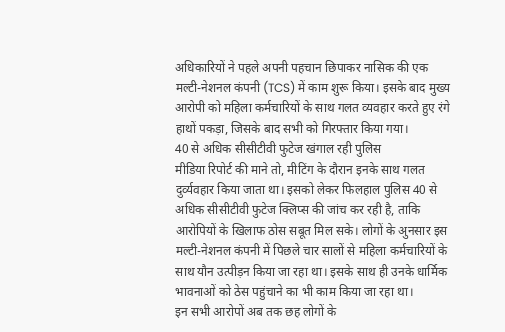अधिकारियों ने पहले अपनी पहचान छिपाकर नासिक की एक मल्टी-नेशनल कंपनी (TCS) में काम शुरू किया। इसके बाद मुख्य आरोपी को महिला कर्मचारियों के साथ गलत व्यवहार करते हुए रंगे हाथों पकड़ा, जिसके बाद सभी को गिरफ्तार किया गया।
40 से अधिक सीसीटीवी फुटेज खंगाल रही पुलिस
मीडिया रिपोर्ट की माने तो, मीटिंग के दौरान इनके साथ गलत दुर्व्यवहार किया जाता था। इसको लेकर फिलहाल पुलिस 40 से अधिक सीसीटीवी फुटेज क्लिप्स की जांच कर रही है, ताकि आरोपियों के खिलाफ ठोस सबूत मिल सके। लोगों के अुनसार इस मल्टी-नेशनल कंपनी में पिछले चार सालों से महिला कर्मचारियों के साथ यौन उत्पीड़न किया जा रहा था। इसके साथ ही उनके धार्मिक भावनाओं को ठेस पहुंचाने का भी काम किया जा रहा था।
इन सभी आरोपों अब तक छह लोगों के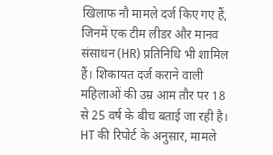खिलाफ नौ मामले दर्ज किए गए हैं, जिनमें एक टीम लीडर और मानव संसाधन (HR) प्रतिनिधि भी शामिल हैं। शिकायत दर्ज कराने वाली महिलाओं की उम्र आम तौर पर 18 से 25 वर्ष के बीच बताई जा रही है। HT की रिपोर्ट के अनुसार, मामले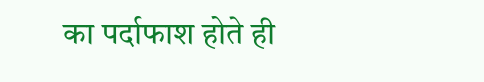का पर्दाफाश होते ही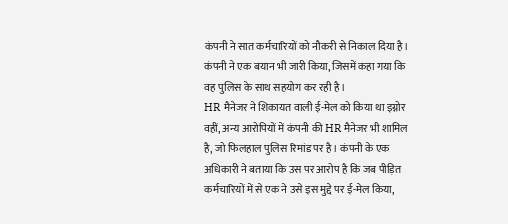कंपनी ने सात कर्मचारियों को नौकरी से निकाल दिया है। कंपनी ने एक बयान भी जारी किया, जिसमें कहा गया कि वह पुलिस के साथ सहयोग कर रही है।
HR मैनेजर ने शिकायत वाली ई-मेल को किया था इग्नोर
वहीं, अन्य आरोपियों में कंपनी की HR मैनेजर भी शामिल है, जो फिलहाल पुलिस रिमांड पर है। कंपनी के एक अधिकारी ने बताया कि उस पर आरोप है कि जब पीड़ित कर्मचारियों में से एक ने उसे इस मुद्दे पर ई-मेल किया,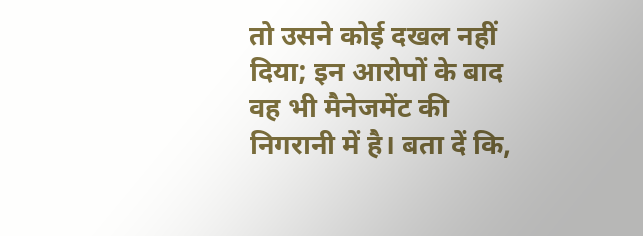तो उसने कोई दखल नहीं दिया; इन आरोपों के बाद वह भी मैनेजमेंट की निगरानी में है। बता दें कि,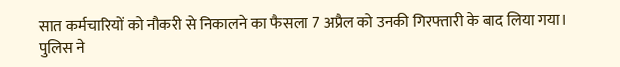सात कर्मचारियों को नौकरी से निकालने का फैसला 7 अप्रैल को उनकी गिरफ्तारी के बाद लिया गया।
पुलिस ने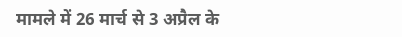मामले में 26 मार्च से 3 अप्रैल के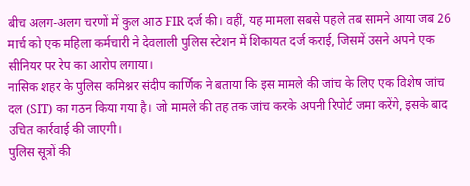बीच अलग-अलग चरणों में कुल आठ FIR दर्ज की। वहीं, यह मामला सबसे पहले तब सामने आया जब 26 मार्च को एक महिला कर्मचारी ने देवलाली पुलिस स्टेशन में शिकायत दर्ज कराई, जिसमें उसने अपने एक सीनियर पर रेप का आरोप लगाया।
नासिक शहर के पुलिस कमिश्नर संदीप कार्णिक ने बताया कि इस मामले की जांच के लिए एक विशेष जांच दल (SIT) का गठन किया गया है। जो मामले की तह तक जांच करके अपनी रिपोर्ट जमा करेंगे, इसके बाद उचित कार्रवाई की जाएगी।
पुलिस सूत्रों की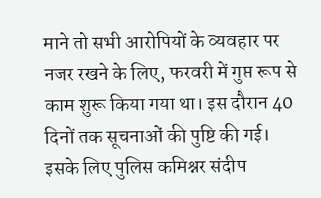माने तो सभी आरोपियों के व्यवहार पर नजर रखने के लिए, फरवरी में गुप्त रूप से काम शुरू किया गया था। इस दौरान 40 दिनों तक सूचनाओं की पुष्टि की गई। इसके लिए पुलिस कमिश्नर संदीप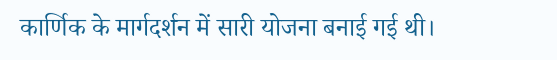कार्णिक के मार्गदर्शन में सारी योजना बनाई गई थी।